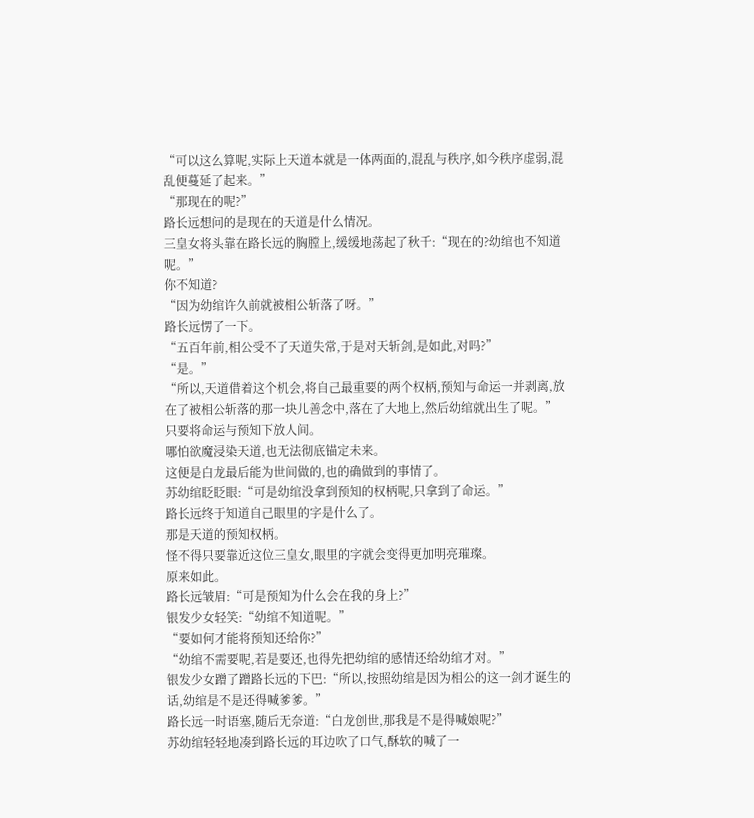“可以这么算呢,实际上天道本就是一体两面的,混乱与秩序,如今秩序虚弱,混乱便蔓延了起来。”
“那现在的呢?”
路长远想问的是现在的天道是什么情况。
三皇女将头靠在路长远的胸膛上,缓缓地荡起了秋千:“现在的?幼绾也不知道呢。”
你不知道?
“因为幼绾许久前就被相公斩落了呀。”
路长远愣了一下。
“五百年前,相公受不了天道失常,于是对天斩剑,是如此,对吗?”
“是。”
“所以,天道借着这个机会,将自己最重要的两个权柄,预知与命运一并剥离,放在了被相公斩落的那一块儿善念中,落在了大地上,然后幼绾就出生了呢。”
只要将命运与预知下放人间。
哪怕欲魔浸染天道,也无法彻底锚定未来。
这便是白龙最后能为世间做的,也的确做到的事情了。
苏幼绾眨眨眼:“可是幼绾没拿到预知的权柄呢,只拿到了命运。”
路长远终于知道自己眼里的字是什么了。
那是天道的预知权柄。
怪不得只要靠近这位三皇女,眼里的字就会变得更加明亮璀璨。
原来如此。
路长远皱眉:“可是预知为什么会在我的身上?”
银发少女轻笑:“幼绾不知道呢。”
“要如何才能将预知还给你?”
“幼绾不需要呢,若是要还,也得先把幼绾的感情还给幼绾才对。”
银发少女蹭了蹭路长远的下巴:“所以,按照幼绾是因为相公的这一剑才诞生的话,幼绾是不是还得喊爹爹。”
路长远一时语塞,随后无奈道:“白龙创世,那我是不是得喊娘呢?”
苏幼绾轻轻地凑到路长远的耳边吹了口气,酥软的喊了一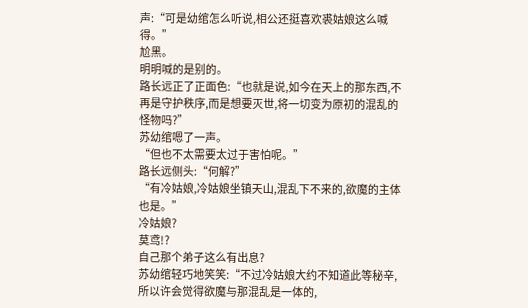声:“可是幼绾怎么听说,相公还挺喜欢裘姑娘这么喊得。”
尬黑。
明明喊的是别的。
路长远正了正面色:“也就是说,如今在天上的那东西,不再是守护秩序,而是想要灭世,将一切变为原初的混乱的怪物吗?”
苏幼绾嗯了一声。
“但也不太需要太过于害怕呢。”
路长远侧头:“何解?”
“有冷姑娘,冷姑娘坐镇天山,混乱下不来的,欲魔的主体也是。”
冷姑娘?
莫鸢!?
自己那个弟子这么有出息?
苏幼绾轻巧地笑笑:“不过冷姑娘大约不知道此等秘辛,所以许会觉得欲魔与那混乱是一体的,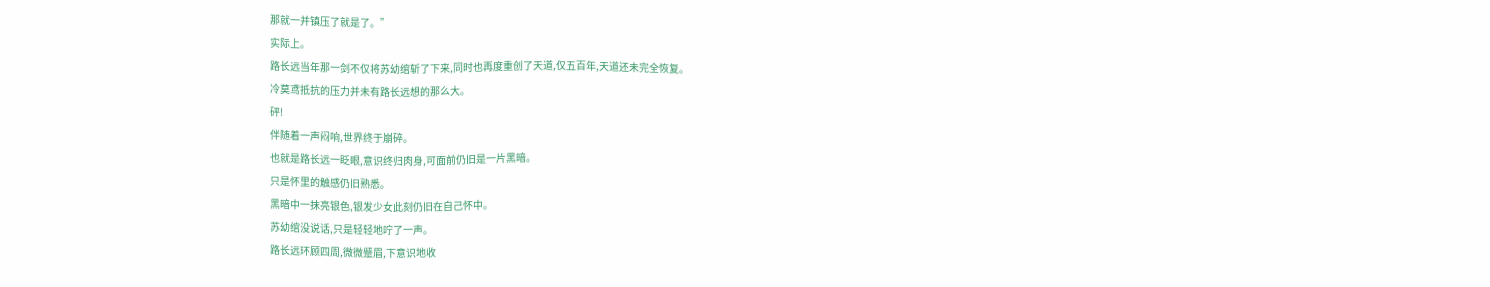那就一并镇压了就是了。”
实际上。
路长远当年那一剑不仅将苏幼绾斩了下来,同时也再度重创了天道,仅五百年,天道还未完全恢复。
冷莫鸢抵抗的压力并未有路长远想的那么大。
砰!
伴随着一声闷响,世界终于崩碎。
也就是路长远一眨眼,意识终归肉身,可面前仍旧是一片黑暗。
只是怀里的触感仍旧熟悉。
黑暗中一抹亮银色,银发少女此刻仍旧在自己怀中。
苏幼绾没说话,只是轻轻地咛了一声。
路长远环顾四周,微微蹙眉,下意识地收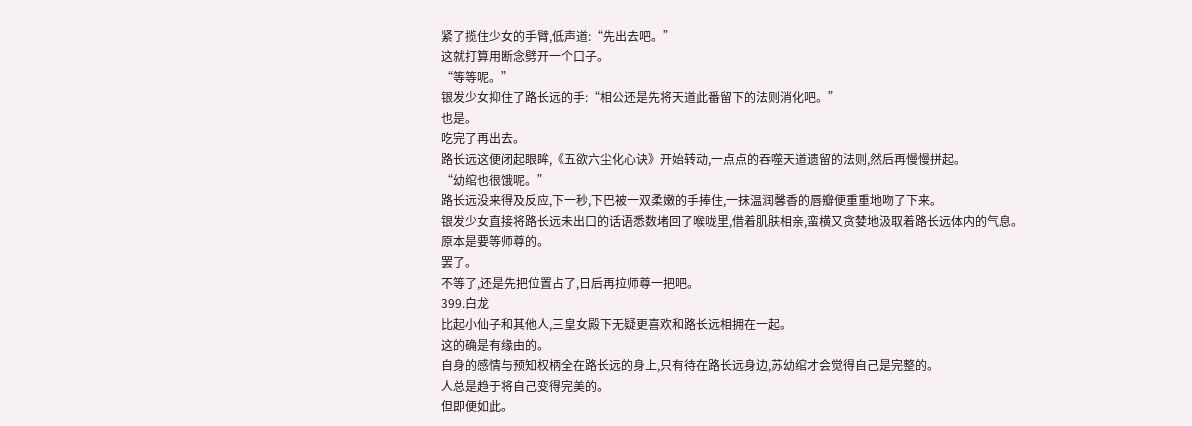紧了揽住少女的手臂,低声道:“先出去吧。”
这就打算用断念劈开一个口子。
“等等呢。”
银发少女抑住了路长远的手:“相公还是先将天道此番留下的法则消化吧。”
也是。
吃完了再出去。
路长远这便闭起眼眸,《五欲六尘化心诀》开始转动,一点点的吞噬天道遗留的法则,然后再慢慢拼起。
“幼绾也很饿呢。”
路长远没来得及反应,下一秒,下巴被一双柔嫩的手捧住,一抹温润馨香的唇瓣便重重地吻了下来。
银发少女直接将路长远未出口的话语悉数堵回了喉咙里,借着肌肤相亲,蛮横又贪婪地汲取着路长远体内的气息。
原本是要等师尊的。
罢了。
不等了,还是先把位置占了,日后再拉师尊一把吧。
399.白龙
比起小仙子和其他人,三皇女殿下无疑更喜欢和路长远相拥在一起。
这的确是有缘由的。
自身的感情与预知权柄全在路长远的身上,只有待在路长远身边,苏幼绾才会觉得自己是完整的。
人总是趋于将自己变得完美的。
但即便如此。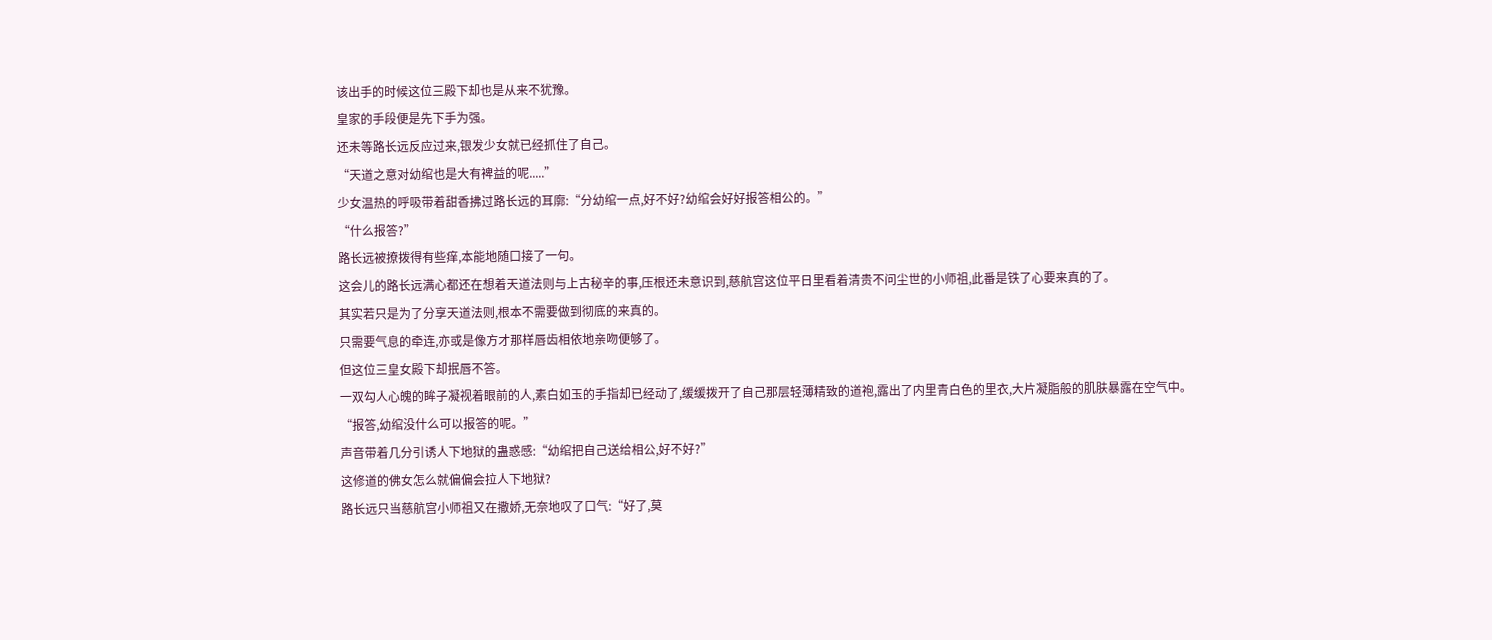该出手的时候这位三殿下却也是从来不犹豫。
皇家的手段便是先下手为强。
还未等路长远反应过来,银发少女就已经抓住了自己。
“天道之意对幼绾也是大有裨益的呢.....”
少女温热的呼吸带着甜香拂过路长远的耳廓:“分幼绾一点,好不好?幼绾会好好报答相公的。”
“什么报答?”
路长远被撩拨得有些痒,本能地随口接了一句。
这会儿的路长远满心都还在想着天道法则与上古秘辛的事,压根还未意识到,慈航宫这位平日里看着清贵不问尘世的小师祖,此番是铁了心要来真的了。
其实若只是为了分享天道法则,根本不需要做到彻底的来真的。
只需要气息的牵连,亦或是像方才那样唇齿相依地亲吻便够了。
但这位三皇女殿下却抿唇不答。
一双勾人心魄的眸子凝视着眼前的人,素白如玉的手指却已经动了,缓缓拨开了自己那层轻薄精致的道袍,露出了内里青白色的里衣,大片凝脂般的肌肤暴露在空气中。
“报答,幼绾没什么可以报答的呢。”
声音带着几分引诱人下地狱的蛊惑感:“幼绾把自己送给相公,好不好?”
这修道的佛女怎么就偏偏会拉人下地狱?
路长远只当慈航宫小师祖又在撒娇,无奈地叹了口气:“好了,莫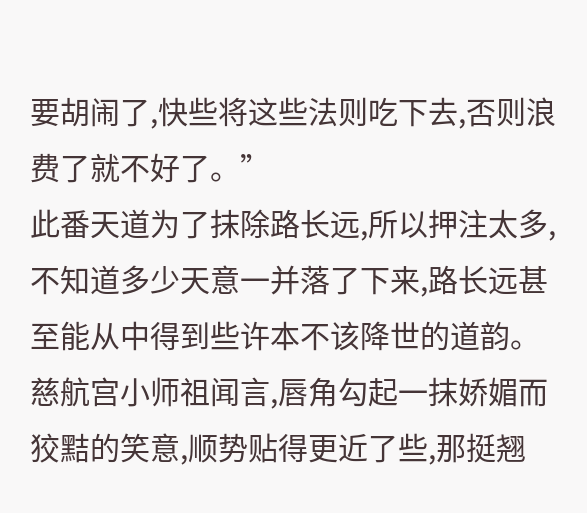要胡闹了,快些将这些法则吃下去,否则浪费了就不好了。”
此番天道为了抹除路长远,所以押注太多,不知道多少天意一并落了下来,路长远甚至能从中得到些许本不该降世的道韵。
慈航宫小师祖闻言,唇角勾起一抹娇媚而狡黠的笑意,顺势贴得更近了些,那挺翘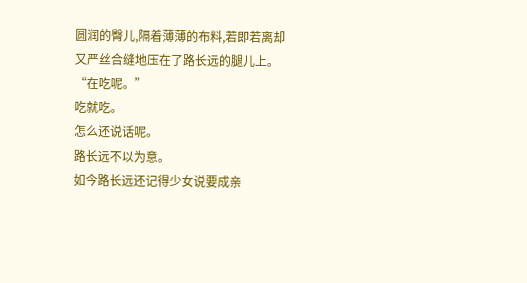圆润的臀儿,隔着薄薄的布料,若即若离却又严丝合缝地压在了路长远的腿儿上。
“在吃呢。”
吃就吃。
怎么还说话呢。
路长远不以为意。
如今路长远还记得少女说要成亲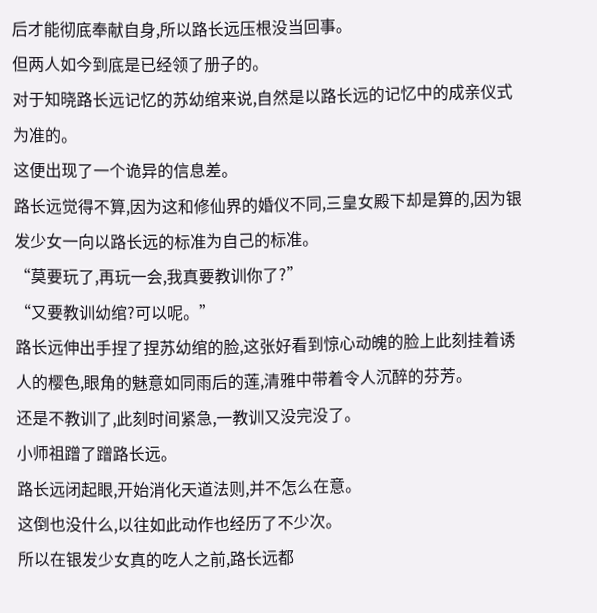后才能彻底奉献自身,所以路长远压根没当回事。
但两人如今到底是已经领了册子的。
对于知晓路长远记忆的苏幼绾来说,自然是以路长远的记忆中的成亲仪式为准的。
这便出现了一个诡异的信息差。
路长远觉得不算,因为这和修仙界的婚仪不同,三皇女殿下却是算的,因为银发少女一向以路长远的标准为自己的标准。
“莫要玩了,再玩一会,我真要教训你了?”
“又要教训幼绾?可以呢。”
路长远伸出手捏了捏苏幼绾的脸,这张好看到惊心动魄的脸上此刻挂着诱人的樱色,眼角的魅意如同雨后的莲,清雅中带着令人沉醉的芬芳。
还是不教训了,此刻时间紧急,一教训又没完没了。
小师祖蹭了蹭路长远。
路长远闭起眼,开始消化天道法则,并不怎么在意。
这倒也没什么,以往如此动作也经历了不少次。
所以在银发少女真的吃人之前,路长远都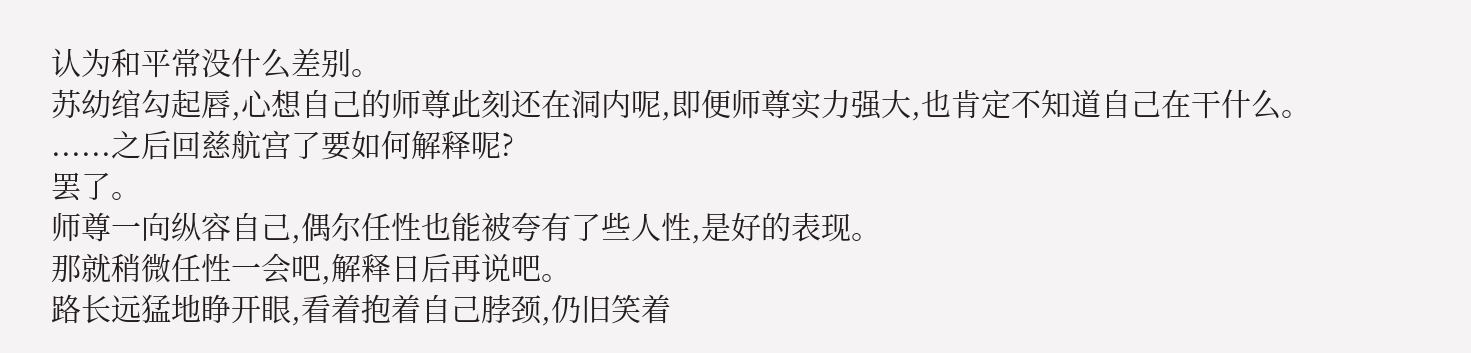认为和平常没什么差别。
苏幼绾勾起唇,心想自己的师尊此刻还在洞内呢,即便师尊实力强大,也肯定不知道自己在干什么。
......之后回慈航宫了要如何解释呢?
罢了。
师尊一向纵容自己,偶尔任性也能被夸有了些人性,是好的表现。
那就稍微任性一会吧,解释日后再说吧。
路长远猛地睁开眼,看着抱着自己脖颈,仍旧笑着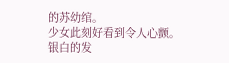的苏幼绾。
少女此刻好看到令人心颤。
银白的发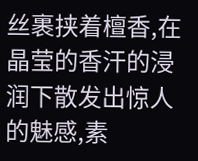丝裹挟着檀香,在晶莹的香汗的浸润下散发出惊人的魅感,素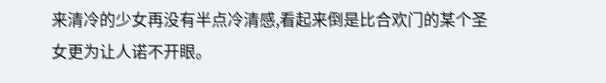来清冷的少女再没有半点冷清感,看起来倒是比合欢门的某个圣女更为让人诺不开眼。